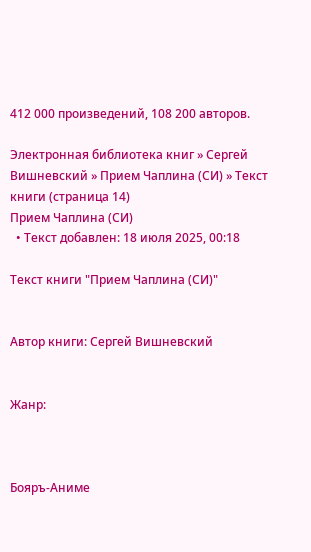412 000 произведений, 108 200 авторов.

Электронная библиотека книг » Сергей Вишневский » Прием Чаплина (СИ) » Текст книги (страница 14)
Прием Чаплина (СИ)
  • Текст добавлен: 18 июля 2025, 00:18

Текст книги "Прием Чаплина (СИ)"


Автор книги: Сергей Вишневский


Жанр:



Бояръ-Аниме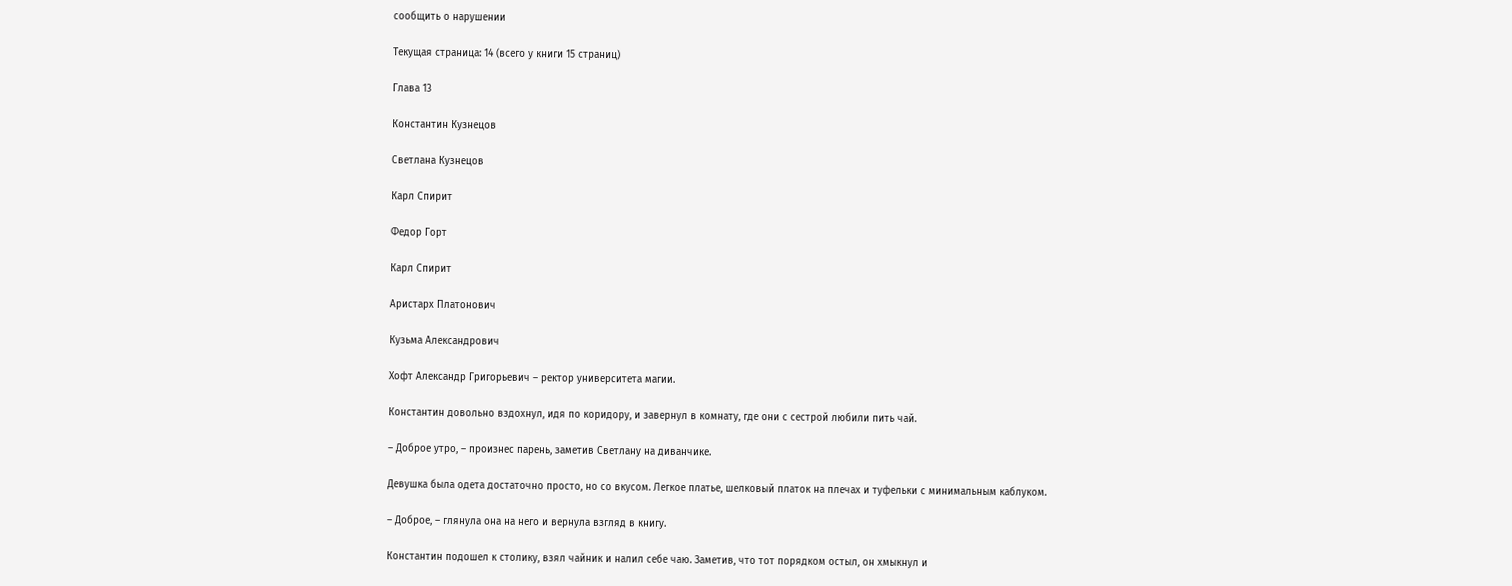сообщить о нарушении

Текущая страница: 14 (всего у книги 15 страниц)

Глава 13

Константин Кузнецов

Светлана Кузнецов

Карл Спирит

Федор Горт

Карл Спирит

Аристарх Платонович

Кузьма Александрович

Хофт Александр Григорьевич – ректор университета магии.

Константин довольно вздохнул, идя по коридору, и завернул в комнату, где они с сестрой любили пить чай.

– Доброе утро, – произнес парень, заметив Светлану на диванчике.

Девушка была одета достаточно просто, но со вкусом. Легкое платье, шелковый платок на плечах и туфельки с минимальным каблуком.

– Доброе, – глянула она на него и вернула взгляд в книгу.

Константин подошел к столику, взял чайник и налил себе чаю. Заметив, что тот порядком остыл, он хмыкнул и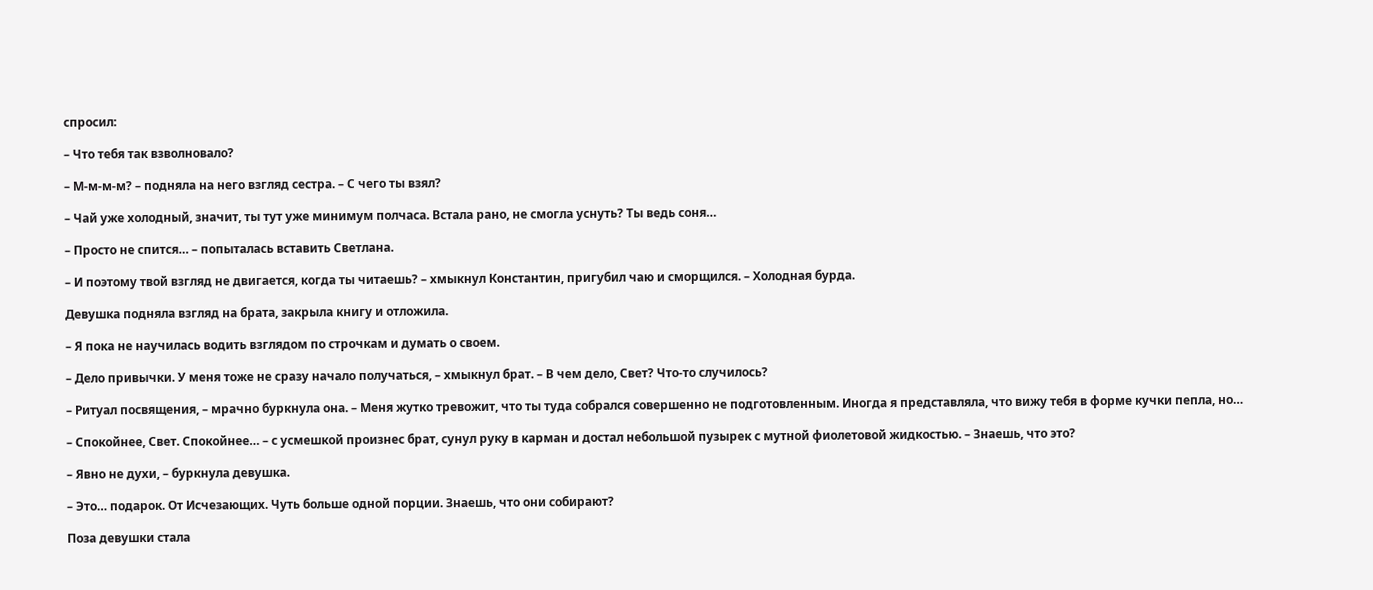спросил:

– Что тебя так взволновало?

– М-м-м-м? – подняла на него взгляд сестра. – С чего ты взял?

– Чай уже холодный, значит, ты тут уже минимум полчаса. Встала рано, не смогла уснуть? Ты ведь соня…

– Просто не спится… – попыталась вставить Светлана.

– И поэтому твой взгляд не двигается, когда ты читаешь? – хмыкнул Константин, пригубил чаю и сморщился. – Холодная бурда.

Девушка подняла взгляд на брата, закрыла книгу и отложила.

– Я пока не научилась водить взглядом по строчкам и думать о своем.

– Дело привычки. У меня тоже не сразу начало получаться, – хмыкнул брат. – В чем дело, Свет? Что-то случилось?

– Ритуал посвящения, – мрачно буркнула она. – Меня жутко тревожит, что ты туда собрался совершенно не подготовленным. Иногда я представляла, что вижу тебя в форме кучки пепла, но…

– Спокойнее, Свет. Спокойнее… – с усмешкой произнес брат, сунул руку в карман и достал небольшой пузырек с мутной фиолетовой жидкостью. – Знаешь, что это?

– Явно не духи, – буркнула девушка.

– Это… подарок. От Исчезающих. Чуть больше одной порции. Знаешь, что они собирают?

Поза девушки стала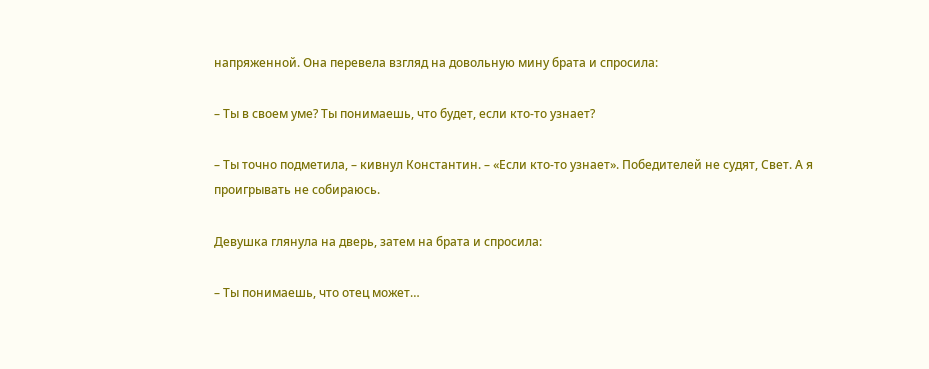напряженной. Она перевела взгляд на довольную мину брата и спросила:

– Ты в своем уме? Ты понимаешь, что будет, если кто-то узнает?

– Ты точно подметила, – кивнул Константин. – «Если кто-то узнает». Победителей не судят, Свет. А я проигрывать не собираюсь.

Девушка глянула на дверь, затем на брата и спросила:

– Ты понимаешь, что отец может…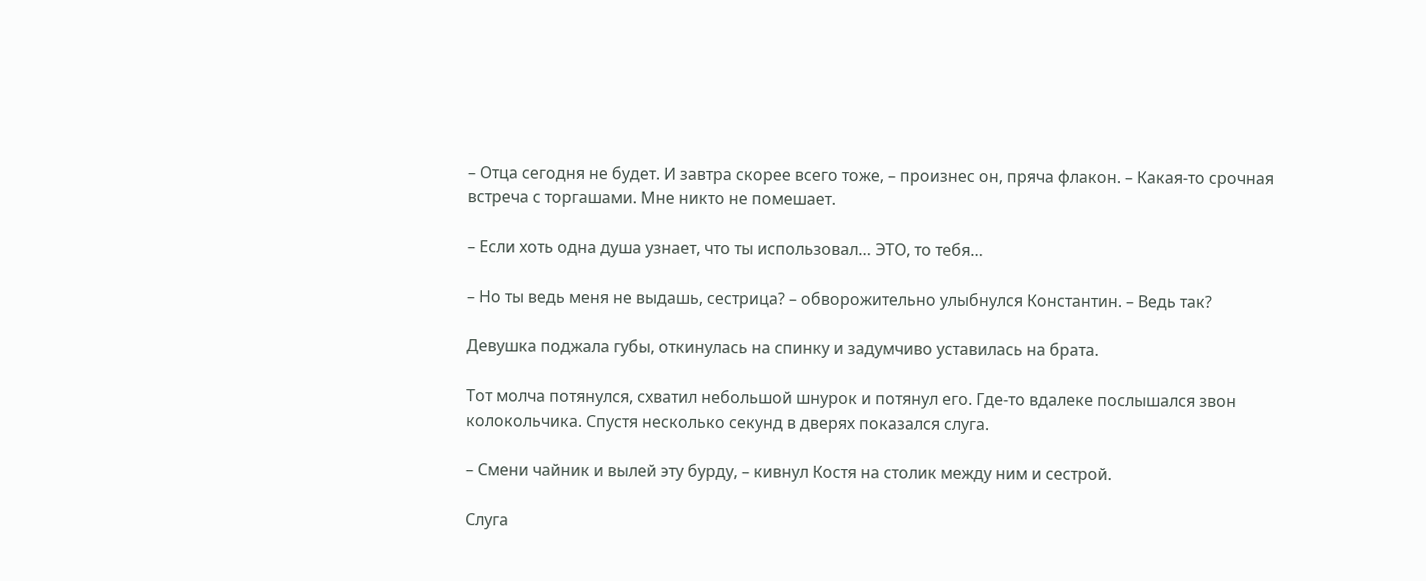– Отца сегодня не будет. И завтра скорее всего тоже, – произнес он, пряча флакон. – Какая-то срочная встреча с торгашами. Мне никто не помешает.

– Если хоть одна душа узнает, что ты использовал… ЭТО, то тебя…

– Но ты ведь меня не выдашь, сестрица? – обворожительно улыбнулся Константин. – Ведь так?

Девушка поджала губы, откинулась на спинку и задумчиво уставилась на брата.

Тот молча потянулся, схватил небольшой шнурок и потянул его. Где-то вдалеке послышался звон колокольчика. Спустя несколько секунд в дверях показался слуга.

– Смени чайник и вылей эту бурду, – кивнул Костя на столик между ним и сестрой.

Слуга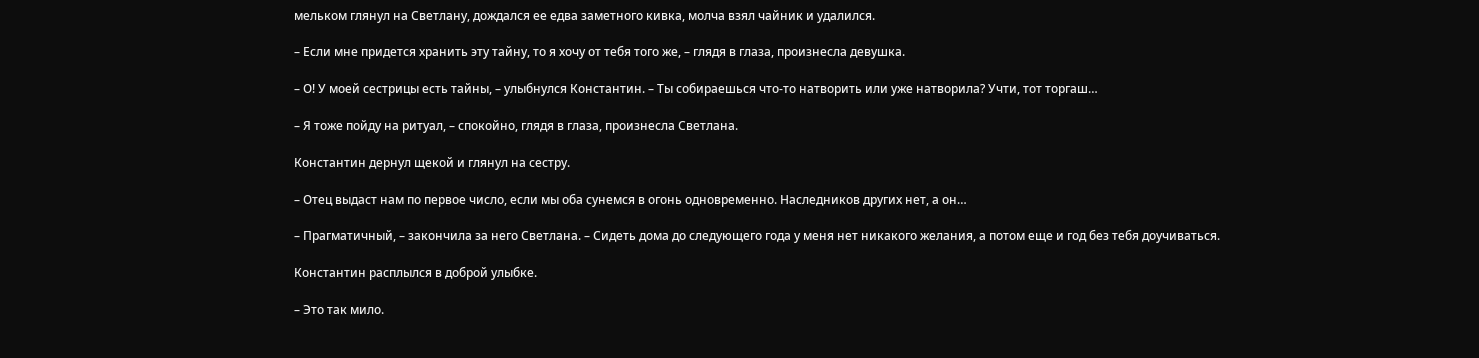мельком глянул на Светлану, дождался ее едва заметного кивка, молча взял чайник и удалился.

– Если мне придется хранить эту тайну, то я хочу от тебя того же, – глядя в глаза, произнесла девушка.

– О! У моей сестрицы есть тайны, – улыбнулся Константин. – Ты собираешься что-то натворить или уже натворила? Учти, тот торгаш…

– Я тоже пойду на ритуал, – спокойно, глядя в глаза, произнесла Светлана.

Константин дернул щекой и глянул на сестру.

– Отец выдаст нам по первое число, если мы оба сунемся в огонь одновременно. Наследников других нет, а он…

– Прагматичный, – закончила за него Светлана. – Сидеть дома до следующего года у меня нет никакого желания, а потом еще и год без тебя доучиваться.

Константин расплылся в доброй улыбке.

– Это так мило.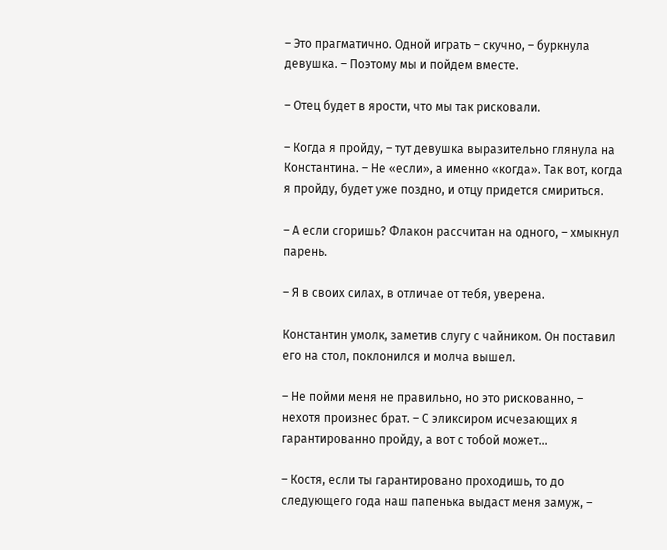– Это прагматично. Одной играть – скучно, – буркнула девушка. – Поэтому мы и пойдем вместе.

– Отец будет в ярости, что мы так рисковали.

– Когда я пройду, – тут девушка выразительно глянула на Константина. – Не «если», а именно «когда». Так вот, когда я пройду, будет уже поздно, и отцу придется смириться.

– А если сгоришь? Флакон рассчитан на одного, – хмыкнул парень.

– Я в своих силах, в отличае от тебя, уверена.

Константин умолк, заметив слугу с чайником. Он поставил его на стол, поклонился и молча вышел.

– Не пойми меня не правильно, но это рискованно, – нехотя произнес брат. – С эликсиром исчезающих я гарантированно пройду, а вот с тобой может…

– Костя, если ты гарантировано проходишь, то до следующего года наш папенька выдаст меня замуж, –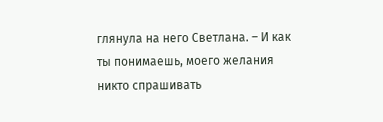глянула на него Светлана. – И как ты понимаешь, моего желания никто спрашивать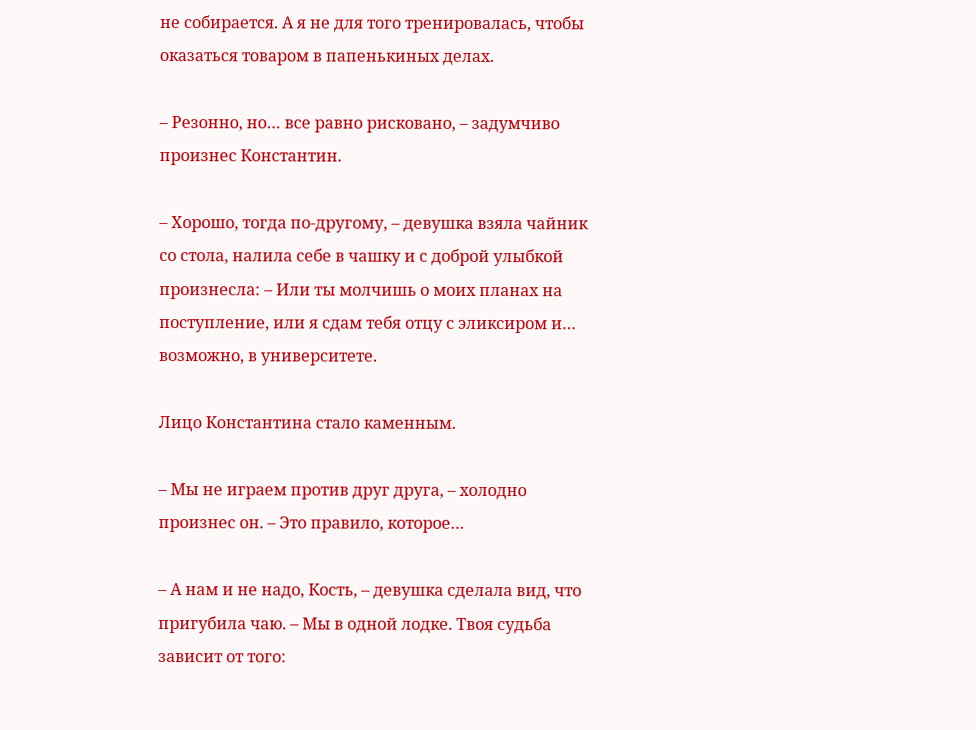не собирается. А я не для того тренировалась, чтобы оказаться товаром в папенькиных делах.

– Резонно, но… все равно рисковано, – задумчиво произнес Константин.

– Хорошо, тогда по-другому, – девушка взяла чайник со стола, налила себе в чашку и с доброй улыбкой произнесла: – Или ты молчишь о моих планах на поступление, или я сдам тебя отцу с эликсиром и… возможно, в университете.

Лицо Константина стало каменным.

– Мы не играем против друг друга, – холодно произнес он. – Это правило, которое…

– А нам и не надо, Кость, – девушка сделала вид, что пригубила чаю. – Мы в одной лодке. Твоя судьба зависит от того: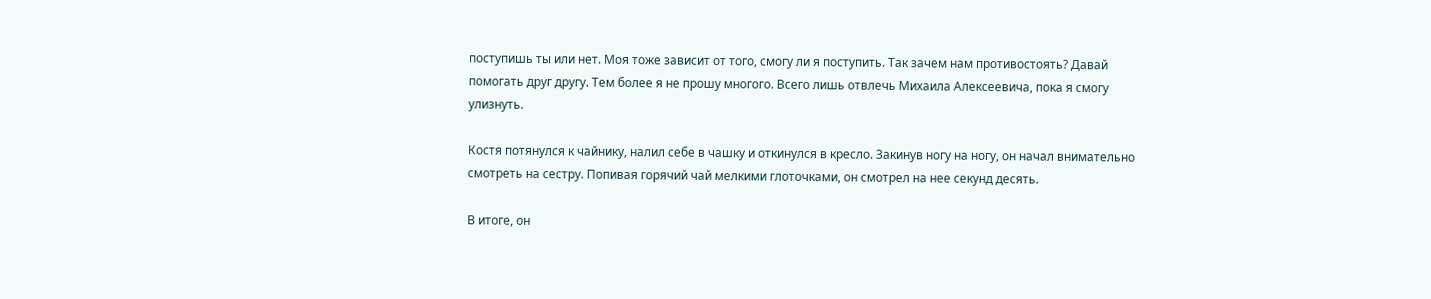поступишь ты или нет. Моя тоже зависит от того, смогу ли я поступить. Так зачем нам противостоять? Давай помогать друг другу. Тем более я не прошу многого. Всего лишь отвлечь Михаила Алексеевича, пока я смогу улизнуть.

Костя потянулся к чайнику, налил себе в чашку и откинулся в кресло. Закинув ногу на ногу, он начал внимательно смотреть на сестру. Попивая горячий чай мелкими глоточками, он смотрел на нее секунд десять.

В итоге, он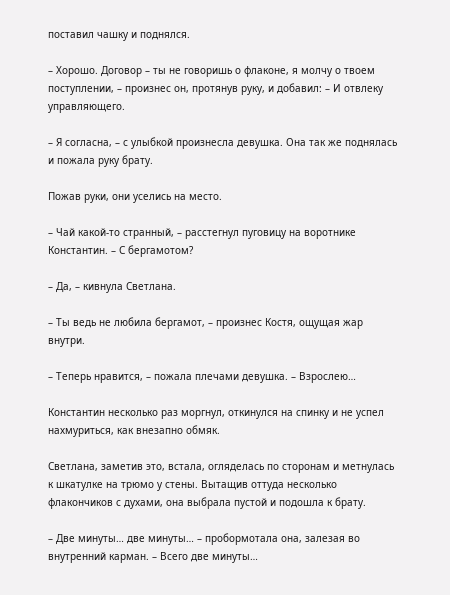поставил чашку и поднялся.

– Хорошо. Договор – ты не говоришь о флаконе, я молчу о твоем поступлении, – произнес он, протянув руку, и добавил: – И отвлеку управляющего.

– Я согласна, – с улыбкой произнесла девушка. Она так же поднялась и пожала руку брату.

Пожав руки, они уселись на место.

– Чай какой-то странный, – расстегнул пуговицу на воротнике Константин. – С бергамотом?

– Да, – кивнула Светлана.

– Ты ведь не любила бергамот, – произнес Костя, ощущая жар внутри.

– Теперь нравится, – пожала плечами девушка. – Взрослею…

Константин несколько раз моргнул, откинулся на спинку и не успел нахмуриться, как внезапно обмяк.

Светлана, заметив это, встала, огляделась по сторонам и метнулась к шкатулке на трюмо у стены. Вытащив оттуда несколько флакончиков с духами, она выбрала пустой и подошла к брату.

– Две минуты… две минуты… – пробормотала она, залезая во внутренний карман. – Всего две минуты…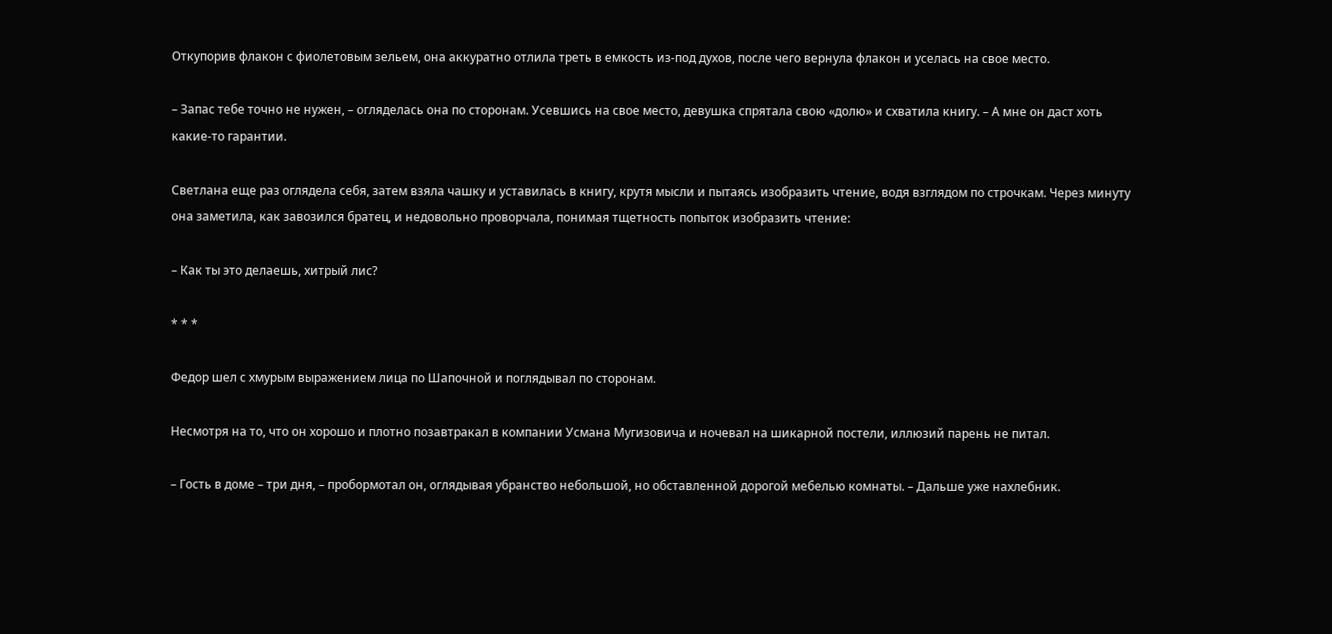Откупорив флакон с фиолетовым зельем, она аккуратно отлила треть в емкость из-под духов, после чего вернула флакон и уселась на свое место.

– Запас тебе точно не нужен, – огляделась она по сторонам. Усевшись на свое место, девушка спрятала свою «долю» и схватила книгу. – А мне он даст хоть какие-то гарантии.

Светлана еще раз оглядела себя, затем взяла чашку и уставилась в книгу, крутя мысли и пытаясь изобразить чтение, водя взглядом по строчкам. Через минуту она заметила, как завозился братец, и недовольно проворчала, понимая тщетность попыток изобразить чтение:

– Как ты это делаешь, хитрый лис?

* * *

Федор шел с хмурым выражением лица по Шапочной и поглядывал по сторонам.

Несмотря на то, что он хорошо и плотно позавтракал в компании Усмана Мугизовича и ночевал на шикарной постели, иллюзий парень не питал.

– Гость в доме – три дня, – пробормотал он, оглядывая убранство небольшой, но обставленной дорогой мебелью комнаты. – Дальше уже нахлебник.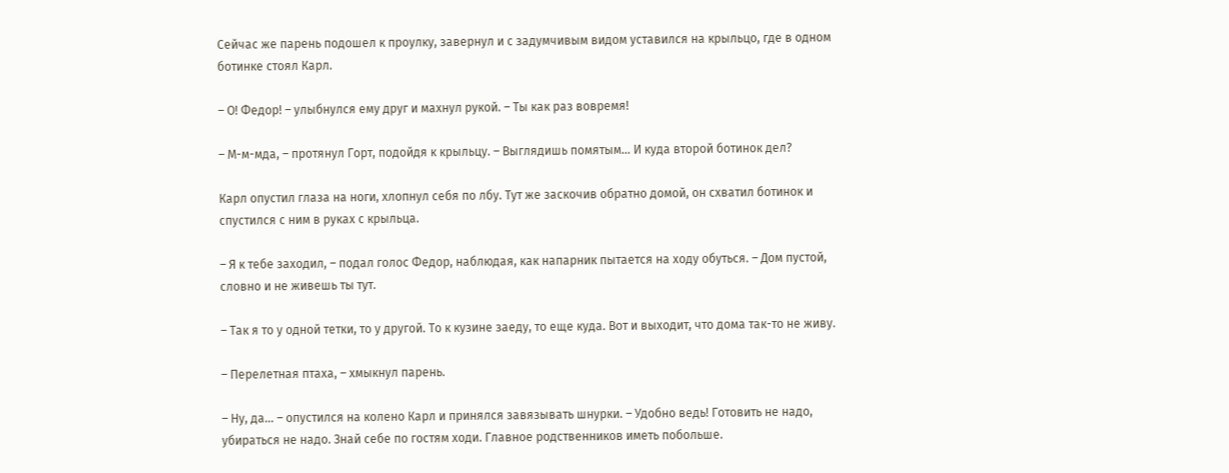Сейчас же парень подошел к проулку, завернул и с задумчивым видом уставился на крыльцо, где в одном ботинке стоял Карл.

– О! Федор! – улыбнулся ему друг и махнул рукой. – Ты как раз вовремя!

– М-м-мда, – протянул Горт, подойдя к крыльцу. – Выглядишь помятым… И куда второй ботинок дел?

Карл опустил глаза на ноги, хлопнул себя по лбу. Тут же заскочив обратно домой, он схватил ботинок и спустился с ним в руках с крыльца.

– Я к тебе заходил, – подал голос Федор, наблюдая, как напарник пытается на ходу обуться. – Дом пустой, словно и не живешь ты тут.

– Так я то у одной тетки, то у другой. То к кузине заеду, то еще куда. Вот и выходит, что дома так-то не живу.

– Перелетная птаха, – хмыкнул парень.

– Ну, да… – опустился на колено Карл и принялся завязывать шнурки. – Удобно ведь! Готовить не надо, убираться не надо. Знай себе по гостям ходи. Главное родственников иметь побольше.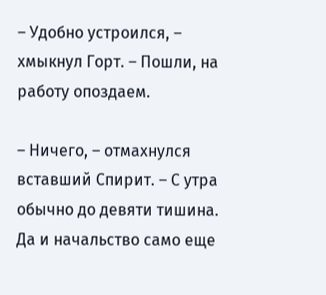– Удобно устроился, – хмыкнул Горт. – Пошли, на работу опоздаем.

– Ничего, – отмахнулся вставший Спирит. – С утра обычно до девяти тишина. Да и начальство само еще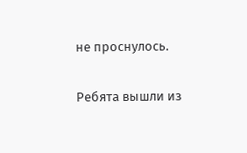не проснулось.

Ребята вышли из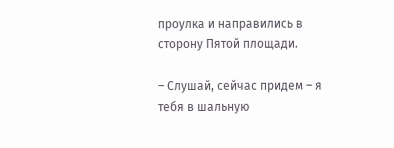проулка и направились в сторону Пятой площади.

– Слушай, сейчас придем – я тебя в шальную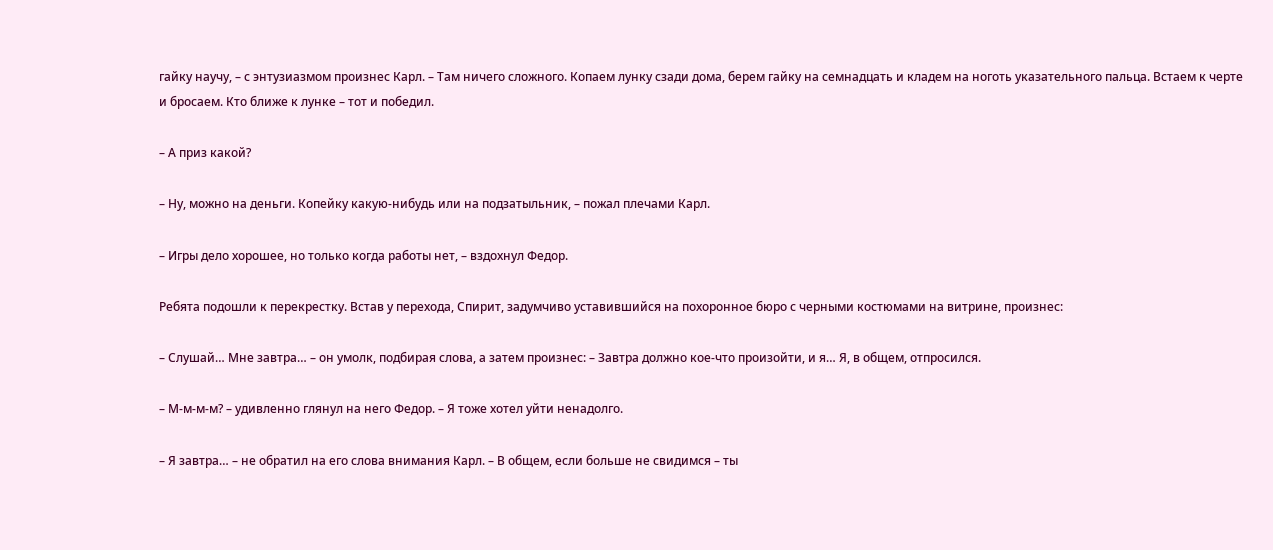гайку научу, – с энтузиазмом произнес Карл. – Там ничего сложного. Копаем лунку сзади дома, берем гайку на семнадцать и кладем на ноготь указательного пальца. Встаем к черте и бросаем. Кто ближе к лунке – тот и победил.

– А приз какой?

– Ну, можно на деньги. Копейку какую-нибудь или на подзатыльник, – пожал плечами Карл.

– Игры дело хорошее, но только когда работы нет, – вздохнул Федор.

Ребята подошли к перекрестку. Встав у перехода, Спирит, задумчиво уставившийся на похоронное бюро с черными костюмами на витрине, произнес:

– Слушай… Мне завтра… – он умолк, подбирая слова, а затем произнес: – Завтра должно кое-что произойти, и я… Я, в общем, отпросился.

– М-м-м-м? – удивленно глянул на него Федор. – Я тоже хотел уйти ненадолго.

– Я завтра… – не обратил на его слова внимания Карл. – В общем, если больше не свидимся – ты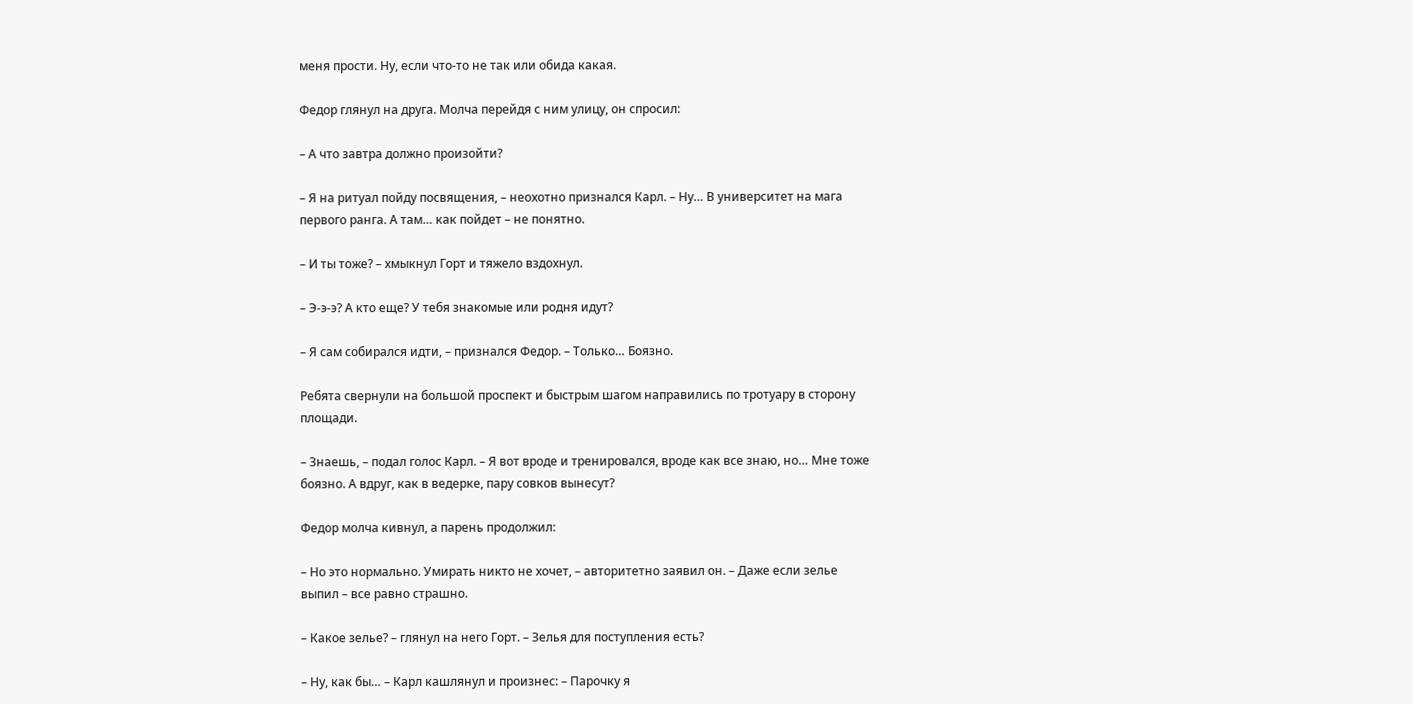меня прости. Ну, если что-то не так или обида какая.

Федор глянул на друга. Молча перейдя с ним улицу, он спросил:

– А что завтра должно произойти?

– Я на ритуал пойду посвящения, – неохотно признался Карл. – Ну… В университет на мага первого ранга. А там… как пойдет – не понятно.

– И ты тоже? – хмыкнул Горт и тяжело вздохнул.

– Э-э-э? А кто еще? У тебя знакомые или родня идут?

– Я сам собирался идти, – признался Федор. – Только… Боязно.

Ребята свернули на большой проспект и быстрым шагом направились по тротуару в сторону площади.

– Знаешь, – подал голос Карл. – Я вот вроде и тренировался, вроде как все знаю, но… Мне тоже боязно. А вдруг, как в ведерке, пару совков вынесут?

Федор молча кивнул, а парень продолжил:

– Но это нормально. Умирать никто не хочет, – авторитетно заявил он. – Даже если зелье выпил – все равно страшно.

– Какое зелье? – глянул на него Горт. – Зелья для поступления есть?

– Ну, как бы… – Карл кашлянул и произнес: – Парочку я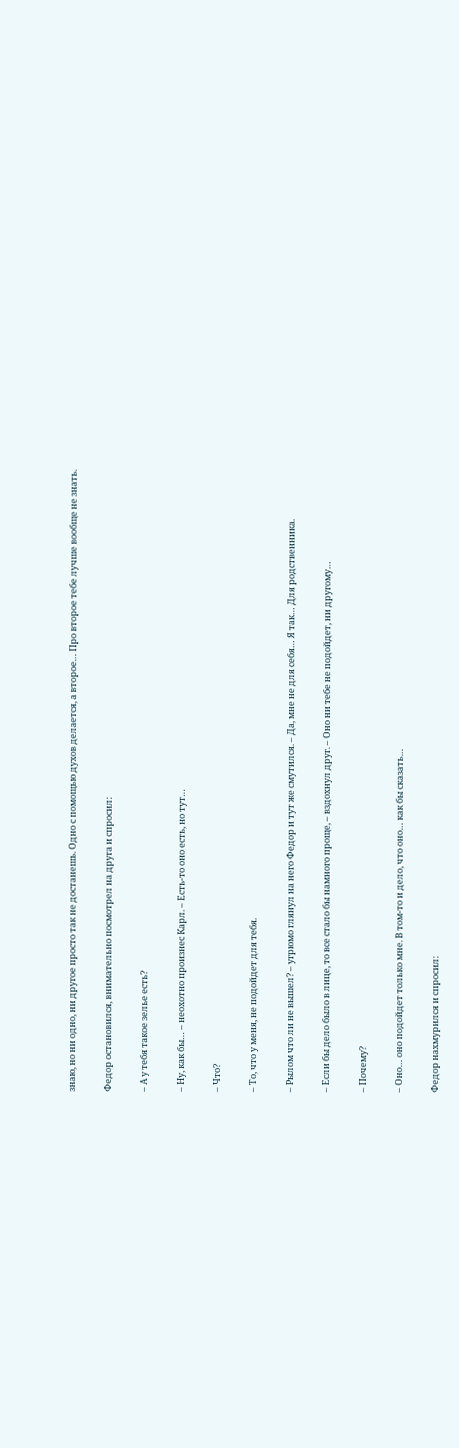знаю, но ни одно, ни другое просто так не достанешь. Одно с помощью духов делается, а второе… Про второе тебе лучше вообще не знать.

Федор остановился, внимательно посмотрел на друга и спросил:

– А у тебя такое зелье есть?

– Ну, как бы… – неохотно произнес Карл. – Есть-то оно есть, но тут…

– Что?

– То, что у меня, не подойдет для тебя.

– Рылом что ли не вышел? – угрюмо глянул на него Федор и тут же смутился. – Да, мне не для себя… Я так… Для родственника.

– Если бы дело было в лице, то все стало бы намного проще, – вздохнул друг. – Оно ни тебе не подойдет, ни другому…

– Почему?

– Оно… оно подойдет только мне. В том-то и дело, что оно… как бы сказать…

Федор нахмурился и спросил: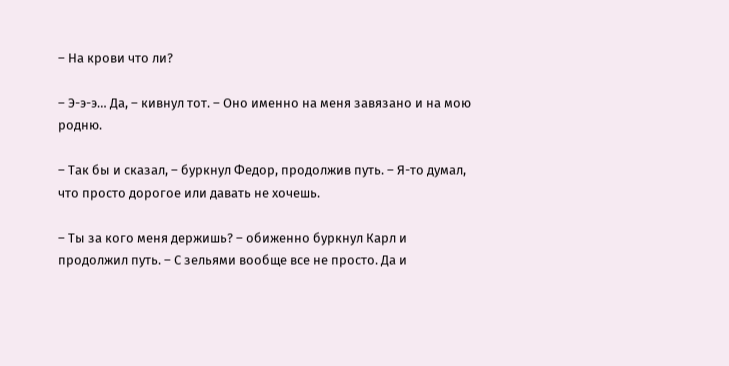– На крови что ли?

– Э-э-э… Да, – кивнул тот. – Оно именно на меня завязано и на мою родню.

– Так бы и сказал, – буркнул Федор, продолжив путь. – Я-то думал, что просто дорогое или давать не хочешь.

– Ты за кого меня держишь? – обиженно буркнул Карл и продолжил путь. – С зельями вообще все не просто. Да и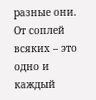разные они. От соплей всяких – это одно и каждый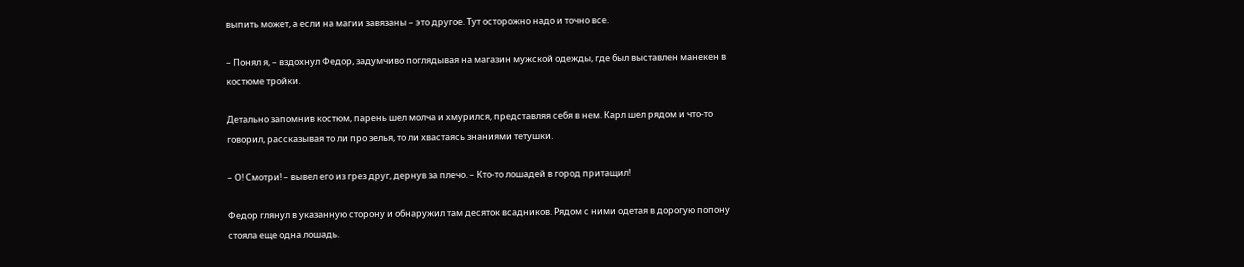выпить может, а если на магии завязаны – это другое. Тут осторожно надо и точно все.

– Понял я, – вздохнул Федор, задумчиво поглядывая на магазин мужской одежды, где был выставлен манекен в костюме тройки.

Детально запомнив костюм, парень шел молча и хмурился, представляя себя в нем. Карл шел рядом и что-то говорил, рассказывая то ли про зелья, то ли хвастаясь знаниями тетушки.

– О! Смотри! – вывел его из грез друг, дернув за плечо. – Кто-то лошадей в город притащил!

Федор глянул в указанную сторону и обнаружил там десяток всадников. Рядом с ними одетая в дорогую попону стояла еще одна лошадь.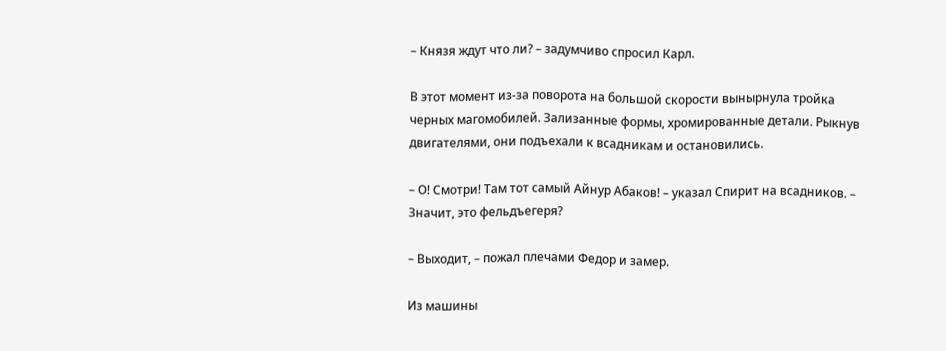– Князя ждут что ли? – задумчиво спросил Карл.

В этот момент из-за поворота на большой скорости вынырнула тройка черных магомобилей. Зализанные формы, хромированные детали. Рыкнув двигателями, они подъехали к всадникам и остановились.

– О! Смотри! Там тот самый Айнур Абаков! – указал Спирит на всадников. – Значит, это фельдъегеря?

– Выходит, – пожал плечами Федор и замер.

Из машины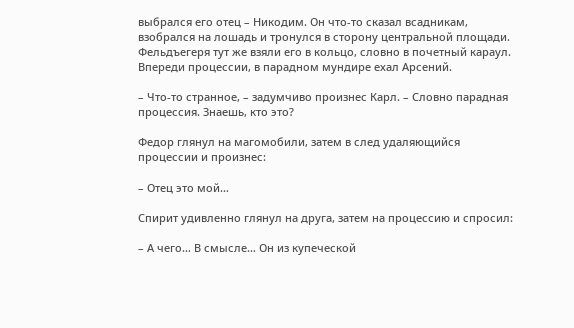выбрался его отец – Никодим. Он что-то сказал всадникам, взобрался на лошадь и тронулся в сторону центральной площади. Фельдъегеря тут же взяли его в кольцо, словно в почетный караул. Впереди процессии, в парадном мундире ехал Арсений.

– Что-то странное, – задумчиво произнес Карл. – Словно парадная процессия. Знаешь, кто это?

Федор глянул на магомобили, затем в след удаляющийся процессии и произнес:

– Отец это мой…

Спирит удивленно глянул на друга, затем на процессию и спросил:

– А чего… В смысле… Он из купеческой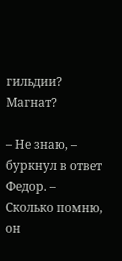гильдии? Магнат?

– Не знаю, – буркнул в ответ Федор. – Сколько помню, он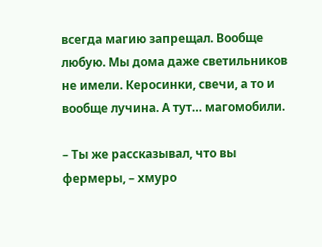всегда магию запрещал. Вообще любую. Мы дома даже светильников не имели. Керосинки, свечи, а то и вообще лучина. А тут… магомобили.

– Ты же рассказывал, что вы фермеры, – хмуро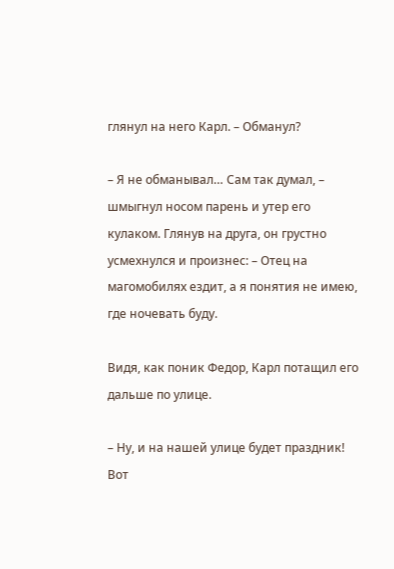глянул на него Карл. – Обманул?

– Я не обманывал… Сам так думал, – шмыгнул носом парень и утер его кулаком. Глянув на друга, он грустно усмехнулся и произнес: – Отец на магомобилях ездит, а я понятия не имею, где ночевать буду.

Видя, как поник Федор, Карл потащил его дальше по улице.

– Ну, и на нашей улице будет праздник! Вот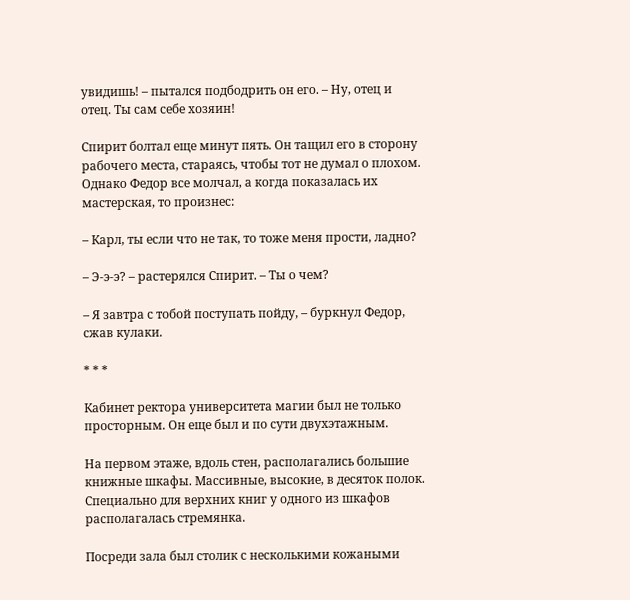увидишь! – пытался подбодрить он его. – Ну, отец и отец. Ты сам себе хозяин!

Спирит болтал еще минут пять. Он тащил его в сторону рабочего места, стараясь, чтобы тот не думал о плохом. Однако Федор все молчал, а когда показалась их мастерская, то произнес:

– Карл, ты если что не так, то тоже меня прости, ладно?

– Э-э-э? – растерялся Спирит. – Ты о чем?

– Я завтра с тобой поступать пойду, – буркнул Федор, сжав кулаки.

* * *

Кабинет ректора университета магии был не только просторным. Он еще был и по сути двухэтажным.

На первом этаже, вдоль стен, располагались большие книжные шкафы. Массивные, высокие, в десяток полок. Специально для верхних книг у одного из шкафов располагалась стремянка.

Посреди зала был столик с несколькими кожаными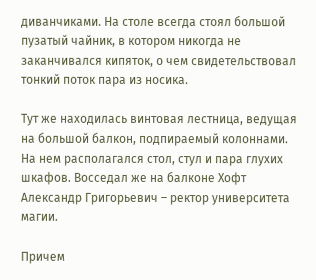диванчиками. На столе всегда стоял большой пузатый чайник, в котором никогда не заканчивался кипяток, о чем свидетельствовал тонкий поток пара из носика.

Тут же находилась винтовая лестница, ведущая на большой балкон, подпираемый колоннами. На нем располагался стол, стул и пара глухих шкафов. Восседал же на балконе Хофт Александр Григорьевич – ректор университета магии.

Причем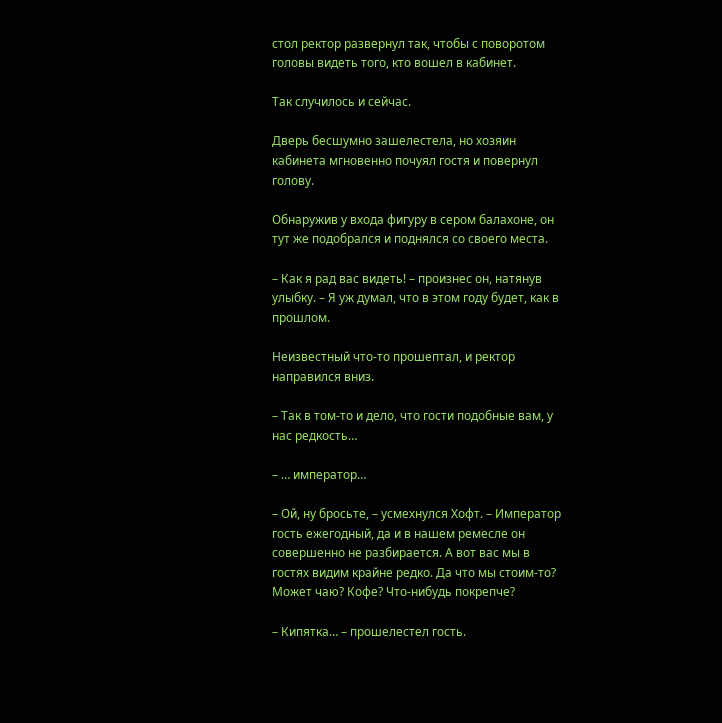стол ректор развернул так, чтобы с поворотом головы видеть того, кто вошел в кабинет.

Так случилось и сейчас.

Дверь бесшумно зашелестела, но хозяин кабинета мгновенно почуял гостя и повернул голову.

Обнаружив у входа фигуру в сером балахоне, он тут же подобрался и поднялся со своего места.

– Как я рад вас видеть! – произнес он, натянув улыбку. – Я уж думал, что в этом году будет, как в прошлом.

Неизвестный что-то прошептал, и ректор направился вниз.

– Так в том-то и дело, что гости подобные вам, у нас редкость…

– … император…

– Ой, ну бросьте, – усмехнулся Хофт. – Император гость ежегодный, да и в нашем ремесле он совершенно не разбирается. А вот вас мы в гостях видим крайне редко. Да что мы стоим-то? Может чаю? Кофе? Что-нибудь покрепче?

– Кипятка… – прошелестел гость.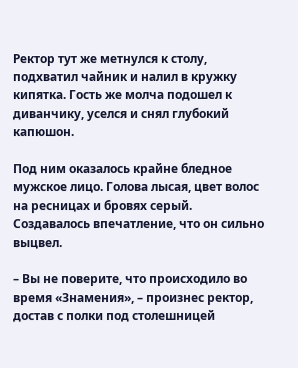Ректор тут же метнулся к столу, подхватил чайник и налил в кружку кипятка. Гость же молча подошел к диванчику, уселся и снял глубокий капюшон.

Под ним оказалось крайне бледное мужское лицо. Голова лысая, цвет волос на ресницах и бровях серый. Создавалось впечатление, что он сильно выцвел.

– Вы не поверите, что происходило во время «Знамения», – произнес ректор, достав с полки под столешницей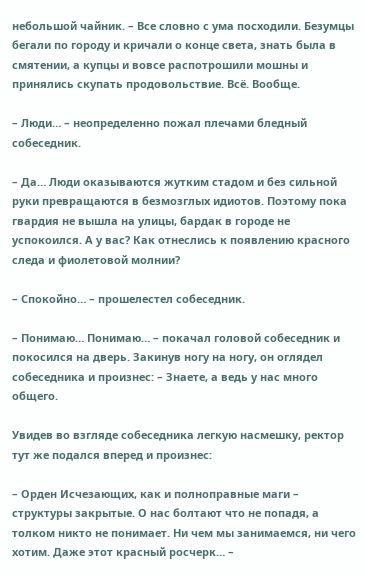небольшой чайник. – Все словно с ума посходили. Безумцы бегали по городу и кричали о конце света, знать была в смятении, а купцы и вовсе распотрошили мошны и принялись скупать продовольствие. Всё. Вообще.

– Люди… – неопределенно пожал плечами бледный собеседник.

– Да… Люди оказываются жутким стадом и без сильной руки превращаются в безмозглых идиотов. Поэтому пока гвардия не вышла на улицы, бардак в городе не успокоился. А у вас? Как отнеслись к появлению красного следа и фиолетовой молнии?

– Спокойно… – прошелестел собеседник.

– Понимаю… Понимаю… – покачал головой собеседник и покосился на дверь. Закинув ногу на ногу, он оглядел собеседника и произнес: – Знаете, а ведь у нас много общего.

Увидев во взгляде собеседника легкую насмешку, ректор тут же подался вперед и произнес:

– Орден Исчезающих, как и полноправные маги – структуры закрытые. О нас болтают что не попадя, а толком никто не понимает. Ни чем мы занимаемся, ни чего хотим. Даже этот красный росчерк… –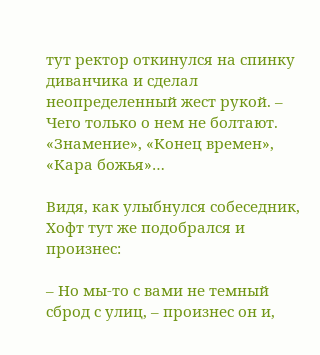тут ректор откинулся на спинку диванчика и сделал неопределенный жест рукой. – Чего только о нем не болтают. «Знамение», «Конец времен», «Кара божья»…

Видя, как улыбнулся собеседник, Хофт тут же подобрался и произнес:

– Но мы-то с вами не темный сброд с улиц, – произнес он и,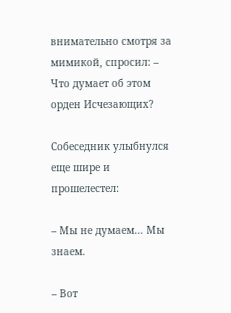внимательно смотря за мимикой, спросил: – Что думает об этом орден Исчезающих?

Собеседник улыбнулся еще шире и прошелестел:

– Мы не думаем… Мы знаем.

– Вот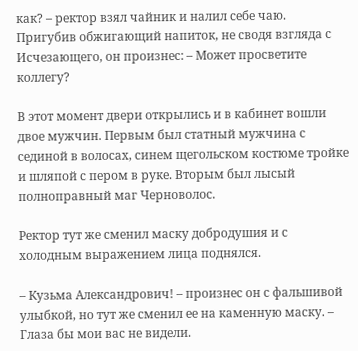как? – ректор взял чайник и налил себе чаю. Пригубив обжигающий напиток, не сводя взгляда с Исчезающего, он произнес: – Может просветите коллегу?

В этот момент двери открылись и в кабинет вошли двое мужчин. Первым был статный мужчина с сединой в волосах, синем щегольском костюме тройке и шляпой с пером в руке. Вторым был лысый полноправный маг Черноволос.

Ректор тут же сменил маску добродушия и с холодным выражением лица поднялся.

– Кузьма Александрович! – произнес он с фальшивой улыбкой, но тут же сменил ее на каменную маску. – Глаза бы мои вас не видели.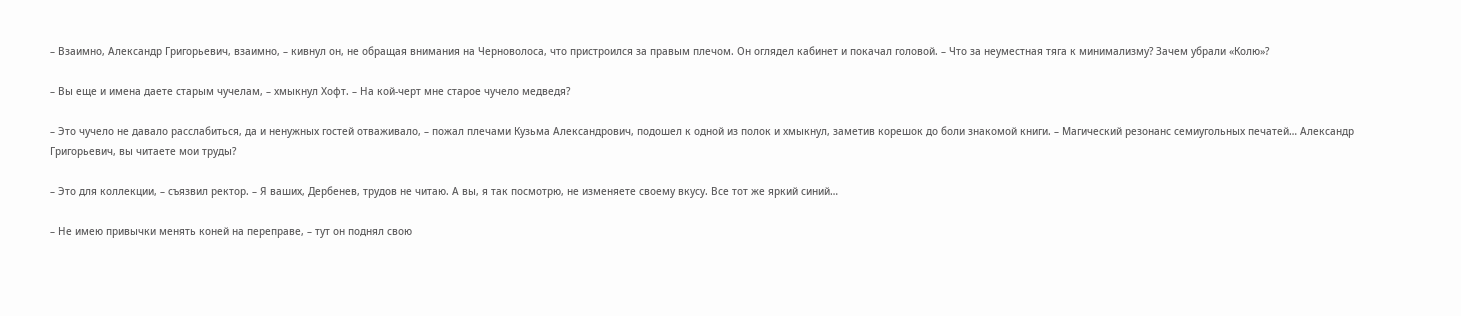– Взаимно, Александр Григорьевич, взаимно, – кивнул он, не обращая внимания на Черноволоса, что пристроился за правым плечом. Он оглядел кабинет и покачал головой. – Что за неуместная тяга к минимализму? Зачем убрали «Колю»?

– Вы еще и имена даете старым чучелам, – хмыкнул Хофт. – На кой-черт мне старое чучело медведя?

– Это чучело не давало расслабиться, да и ненужных гостей отваживало, – пожал плечами Кузьма Александрович, подошел к одной из полок и хмыкнул, заметив корешок до боли знакомой книги. – Магический резонанс семиугольных печатей… Александр Григорьевич, вы читаете мои труды?

– Это для коллекции, – съязвил ректор. – Я ваших, Дербенев, трудов не читаю. А вы, я так посмотрю, не изменяете своему вкусу. Все тот же яркий синий…

– Не имею привычки менять коней на переправе, – тут он поднял свою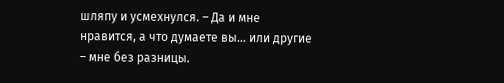шляпу и усмехнулся. – Да и мне нравится, а что думаете вы… или другие – мне без разницы.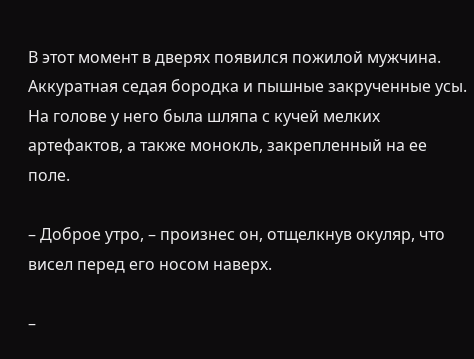В этот момент в дверях появился пожилой мужчина. Аккуратная седая бородка и пышные закрученные усы. На голове у него была шляпа с кучей мелких артефактов, а также монокль, закрепленный на ее поле.

– Доброе утро, – произнес он, отщелкнув окуляр, что висел перед его носом наверх.

–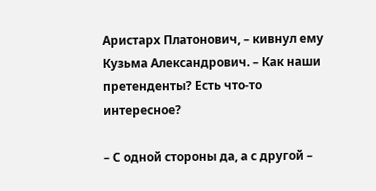Аристарх Платонович, – кивнул ему Кузьма Александрович. – Как наши претенденты? Есть что-то интересное?

– С одной стороны да, а с другой –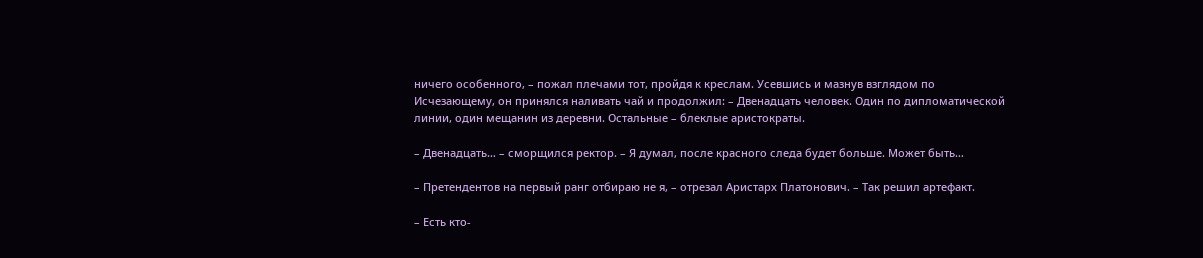ничего особенного, – пожал плечами тот, пройдя к креслам. Усевшись и мазнув взглядом по Исчезающему, он принялся наливать чай и продолжил: – Двенадцать человек. Один по дипломатической линии, один мещанин из деревни. Остальные – блеклые аристократы.

– Двенадцать… – сморщился ректор. – Я думал, после красного следа будет больше. Может быть…

– Претендентов на первый ранг отбираю не я, – отрезал Аристарх Платонович. – Так решил артефакт.

– Есть кто-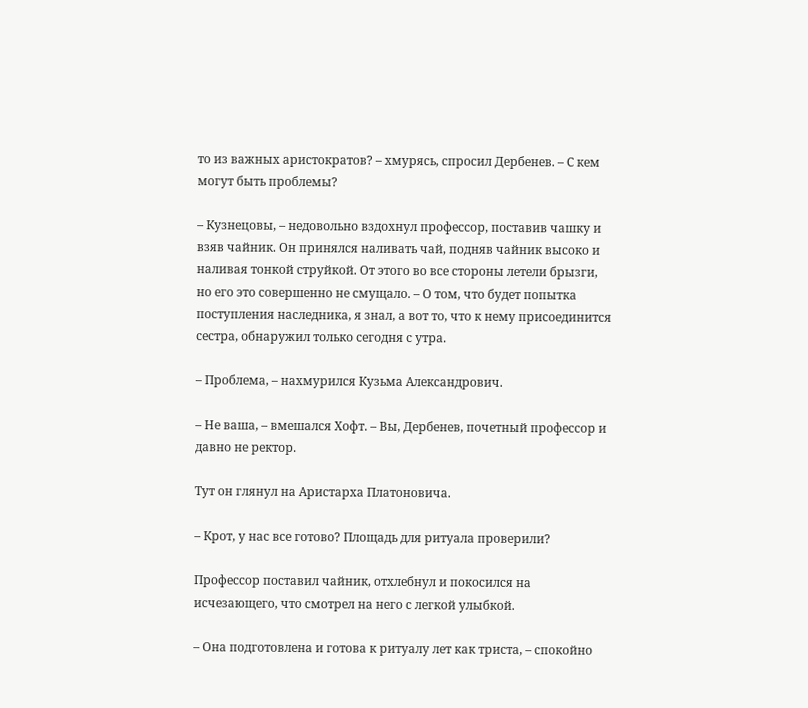то из важных аристократов? – хмурясь, спросил Дербенев. – С кем могут быть проблемы?

– Кузнецовы, – недовольно вздохнул профессор, поставив чашку и взяв чайник. Он принялся наливать чай, подняв чайник высоко и наливая тонкой струйкой. От этого во все стороны летели брызги, но его это совершенно не смущало. – О том, что будет попытка поступления наследника, я знал, а вот то, что к нему присоединится сестра, обнаружил только сегодня с утра.

– Проблема, – нахмурился Кузьма Александрович.

– Не ваша, – вмешался Хофт. – Вы, Дербенев, почетный профессор и давно не ректор.

Тут он глянул на Аристарха Платоновича.

– Крот, у нас все готово? Площадь для ритуала проверили?

Профессор поставил чайник, отхлебнул и покосился на исчезающего, что смотрел на него с легкой улыбкой.

– Она подготовлена и готова к ритуалу лет как триста, – спокойно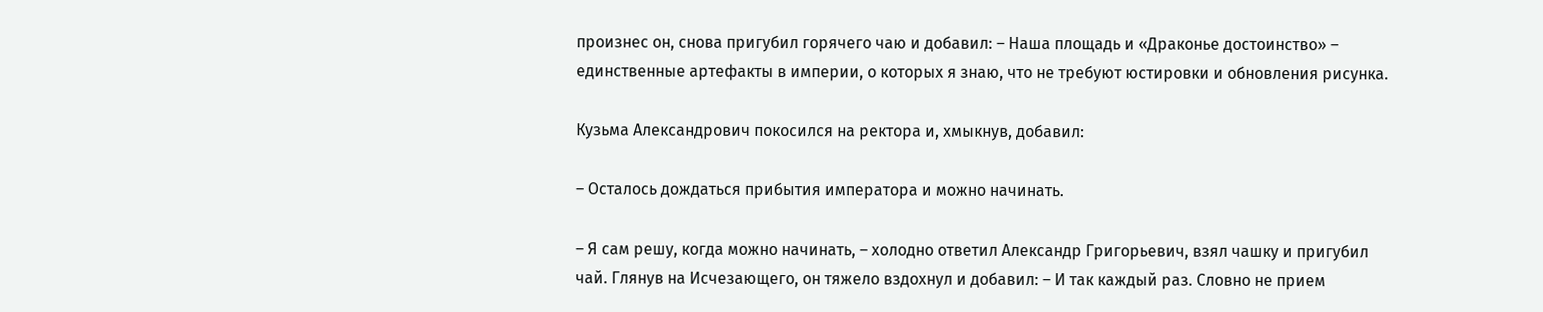произнес он, снова пригубил горячего чаю и добавил: – Наша площадь и «Драконье достоинство» – единственные артефакты в империи, о которых я знаю, что не требуют юстировки и обновления рисунка.

Кузьма Александрович покосился на ректора и, хмыкнув, добавил:

– Осталось дождаться прибытия императора и можно начинать.

– Я сам решу, когда можно начинать, – холодно ответил Александр Григорьевич, взял чашку и пригубил чай. Глянув на Исчезающего, он тяжело вздохнул и добавил: – И так каждый раз. Словно не прием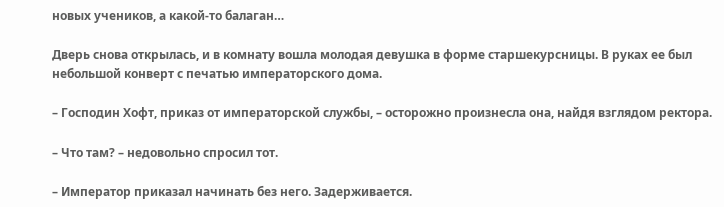новых учеников, а какой-то балаган…

Дверь снова открылась, и в комнату вошла молодая девушка в форме старшекурсницы. В руках ее был небольшой конверт с печатью императорского дома.

– Господин Хофт, приказ от императорской службы, – осторожно произнесла она, найдя взглядом ректора.

– Что там? – недовольно спросил тот.

– Император приказал начинать без него. Задерживается.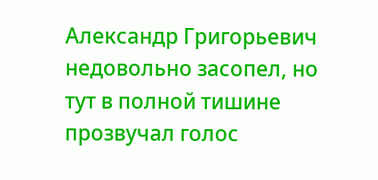Александр Григорьевич недовольно засопел, но тут в полной тишине прозвучал голос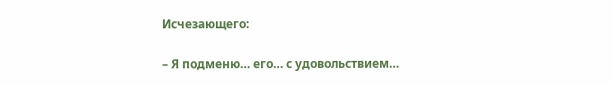Исчезающего:

– Я подменю… его… с удовольствием…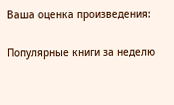Ваша оценка произведения:

Популярные книги за неделю